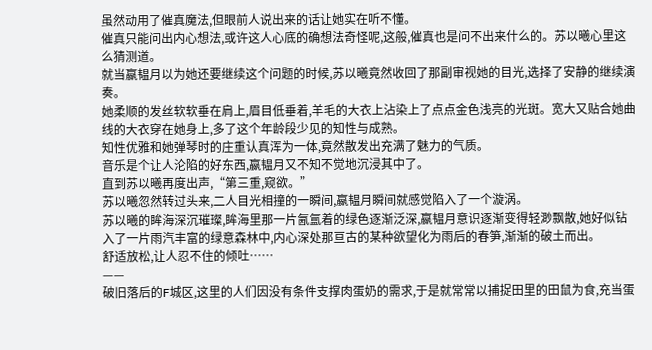虽然动用了催真魔法,但眼前人说出来的话让她实在听不懂。
催真只能问出内心想法,或许这人心底的确想法奇怪呢,这般,催真也是问不出来什么的。苏以曦心里这么猜测道。
就当嬴韫月以为她还要继续这个问题的时候,苏以曦竟然收回了那副审视她的目光,选择了安静的继续演奏。
她柔顺的发丝软软垂在肩上,眉目低垂着,羊毛的大衣上沾染上了点点金色浅亮的光斑。宽大又贴合她曲线的大衣穿在她身上,多了这个年龄段少见的知性与成熟。
知性优雅和她弹琴时的庄重认真浑为一体,竟然散发出充满了魅力的气质。
音乐是个让人沦陷的好东西,嬴韫月又不知不觉地沉浸其中了。
直到苏以曦再度出声,“第三重,窥欲。”
苏以曦忽然转过头来,二人目光相撞的一瞬间,嬴韫月瞬间就感觉陷入了一个漩涡。
苏以曦的眸海深沉璀璨,眸海里那一片氤氲着的绿色逐渐泛深,嬴韫月意识逐渐变得轻渺飘散,她好似钻入了一片雨汽丰富的绿意森林中,内心深处那亘古的某种欲望化为雨后的春笋,渐渐的破土而出。
舒适放松,让人忍不住的倾吐……
——
破旧落后的F城区,这里的人们因没有条件支撑肉蛋奶的需求,于是就常常以捕捉田里的田鼠为食,充当蛋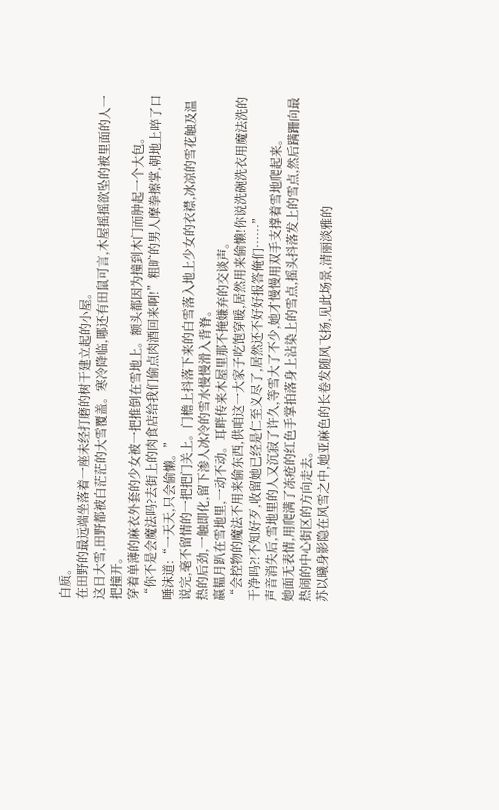白质。
在田野的最远端坐落着一座未经打磨的树干建立起的小屋。
这日大雪,田野都被白茫茫的大雪覆盖。寒冷降临,哪还有田鼠可言,木屋摇摇欲坠的被里面的人一把撞开。
穿着单薄的麻衣外套的少女被一把推倒在雪地上。额头都因为撞到木门而肿起一个大包。
“你不是会魔法吗?去街上的肉食店给我们偷点肉酒回来啊!”粗旷的男人摩拳擦掌,朝地上啐了口唾沫道:“一天天,只会偷懒。”
说完,毫不留情的一把把门关上。门檐上抖落下来的白雪落入地上少女的衣襟,冰凉的雪花触及温热的后劲,一触即化,留下渗人冰冷的雪水慢慢滑入背脊。
嬴韫月趴在雪地里,一动不动。耳畔传来木屋里那不掩嫌弃的交谈声。
“会控物的魔法不用来偷东西,供咱这一大家子吃饱穿暖,居然用来偷懒!你说洗碗洗衣用魔法洗的干净吗?!不知好歹,收留她已经是仁至义尽了,居然还不好好报答俺们……”
声音消失后,雪地里的人又沉寂了许久,等雪大了不少,她才慢慢用双手支撑着雪地爬起来。
她面无表情,用爬满了冻疮的红色手掌拍落身上沾染上的雪点,摇头抖落发上的雪点,然后蹒跚向最热闹的中心街区的方向走去。
苏以曦身影隐在风雪之中,她亚麻色的长卷发随风飞扬,见此场景,清丽淡雅的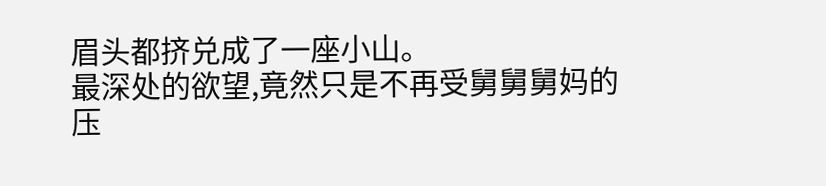眉头都挤兑成了一座小山。
最深处的欲望,竟然只是不再受舅舅舅妈的压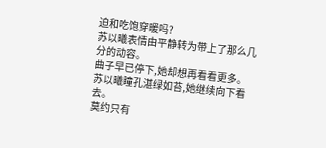迫和吃饱穿暖吗?
苏以曦表情由平静转为带上了那么几分的动容。
曲子早已停下,她却想再看看更多。
苏以曦瞳孔湛绿如苔,她继续向下看去。
莫约只有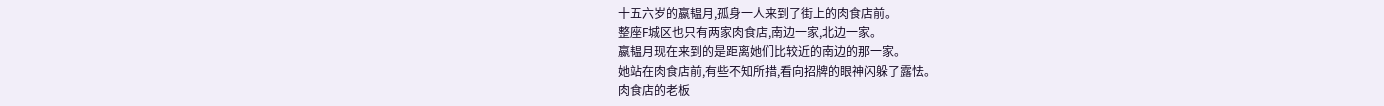十五六岁的嬴韫月,孤身一人来到了街上的肉食店前。
整座F城区也只有两家肉食店,南边一家,北边一家。
嬴韫月现在来到的是距离她们比较近的南边的那一家。
她站在肉食店前,有些不知所措,看向招牌的眼神闪躲了露怯。
肉食店的老板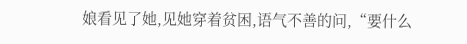娘看见了她,见她穿着贫困,语气不善的问,“要什么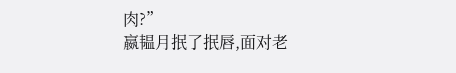肉?”
嬴韫月抿了抿唇,面对老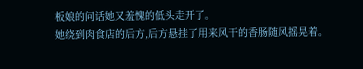板娘的问话她又羞愧的低头走开了。
她绕到肉食店的后方,后方悬挂了用来风干的香肠随风摇晃着。